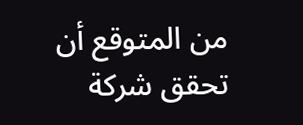من المتوقع أن تحقق شركة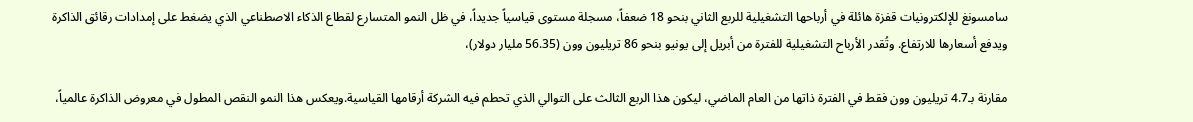سامسونغ للإلكترونيات قفزة هائلة في أرباحها التشغيلية للربع الثاني بنحو 18 ضعفاً، مسجلة مستوى قياسياً جديداً، في ظل النمو المتسارع لقطاع الذكاء الاصطناعي الذي يضغط على إمدادات رقائق الذاكرة ويدفع أسعارها للارتفاع. وتُقدر الأرباح التشغيلية للفترة من أبريل إلى يونيو بنحو 86 تريليون وون (56.35 مليار دولار)،

مقارنة بـ4.7 تريليون وون فقط في الفترة ذاتها من العام الماضي، ليكون هذا الربع الثالث على التوالي الذي تحطم فيه الشركة أرقامها القياسية.ويعكس هذا النمو النقص المطول في معروض الذاكرة عالمياً،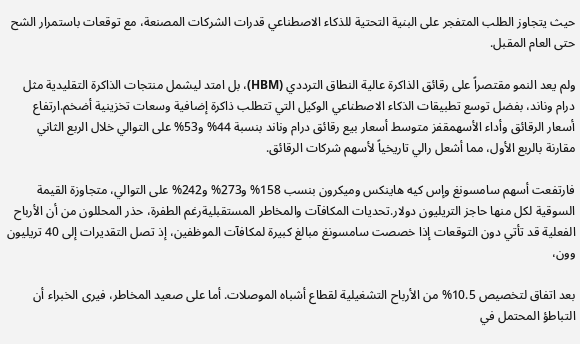حيث يتجاوز الطلب المتفجر على البنية التحتية للذكاء الاصطناعي قدرات الشركات المصنعة، مع توقعات باستمرار الشح حتى العام المقبل.

ولم يعد النمو مقتصراً على رقائق الذاكرة عالية النطاق الترددي (HBM)، بل امتد ليشمل منتجات الذاكرة التقليدية مثل درام وناند، بفضل توسع تطبيقات الذكاء الاصطناعي الوكيل التي تتطلب ذاكرة إضافية وسعات تخزينية أضخم.ارتفاع أسعار الرقائق وأداء الأسهمقفز متوسط أسعار بيع رقائق درام وناند بنسبة 44% و53% على التوالي خلال الربع الثاني مقارنة بالربع الأول، مما أشعل رالي تاريخياً لأسهم شركات الرقائق.

فارتفعت أسهم سامسونغ وإس كيه هاينكس وميكرون بنسب 158% و273% و242% على التوالي، متجاوزة القيمة السوقية لكل منها حاجز التريليون دولار.تحديات المكافآت والمخاطر المستقبليةرغم الطفرة، حذر المحللون من أن الأرباح الفعلية قد تأتي دون التوقعات إذا خصصت سامسونغ مبالغ كبيرة لمكافآت الموظفين، إذ تصل التقديرات إلى 40 تريليون وون،

بعد اتفاق لتخصيص 10.5% من الأرباح التشغيلية لقطاع أشباه الموصلات. أما على صعيد المخاطر، فيرى الخبراء أن التباطؤ المحتمل في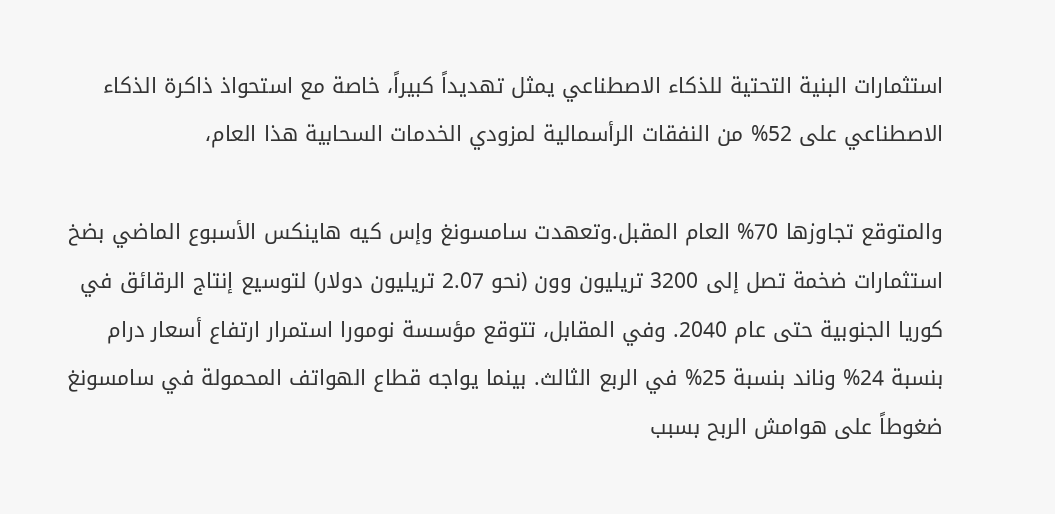استثمارات البنية التحتية للذكاء الاصطناعي يمثل تهديداً كبيراً، خاصة مع استحواذ ذاكرة الذكاء الاصطناعي على 52% من النفقات الرأسمالية لمزودي الخدمات السحابية هذا العام،

والمتوقع تجاوزها 70% العام المقبل.وتعهدت سامسونغ وإس كيه هاينكس الأسبوع الماضي بضخ استثمارات ضخمة تصل إلى 3200 تريليون وون (نحو 2.07 تريليون دولار) لتوسيع إنتاج الرقائق في كوريا الجنوبية حتى عام 2040. وفي المقابل، تتوقع مؤسسة نومورا استمرار ارتفاع أسعار درام بنسبة 24% وناند بنسبة 25% في الربع الثالث. بينما يواجه قطاع الهواتف المحمولة في سامسونغ ضغوطاً على هوامش الربح بسبب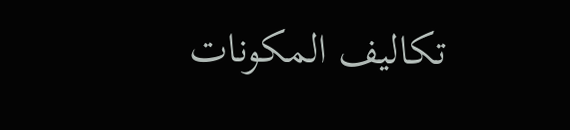تكاليف المكونات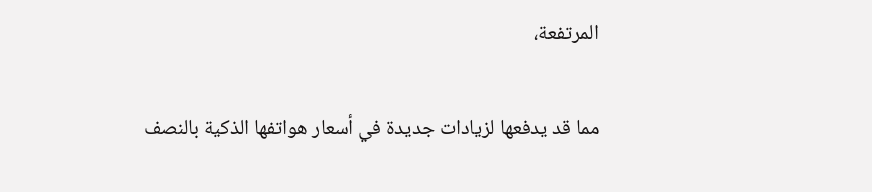المرتفعة،

مما قد يدفعها لزيادات جديدة في أسعار هواتفها الذكية بالنصف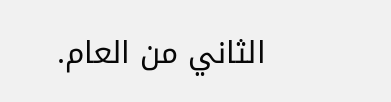الثاني من العام.